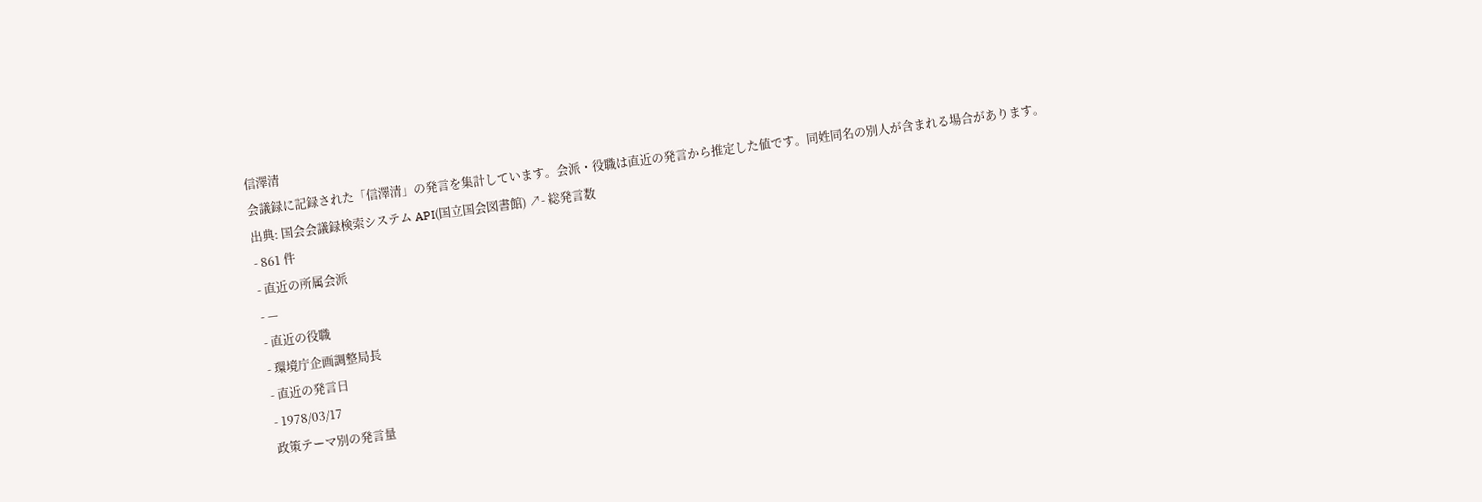信澤清
会議録に記録された「信澤清」の発言を集計しています。会派・役職は直近の発言から推定した値です。同姓同名の別人が含まれる場合があります。
出典: 国会会議録検索システム API(国立国会図書館) ↗- 総発言数
- 861 件
- 直近の所属会派
- —
- 直近の役職
- 環境庁企画調整局長
- 直近の発言日
- 1978/03/17
政策テーマ別の発言量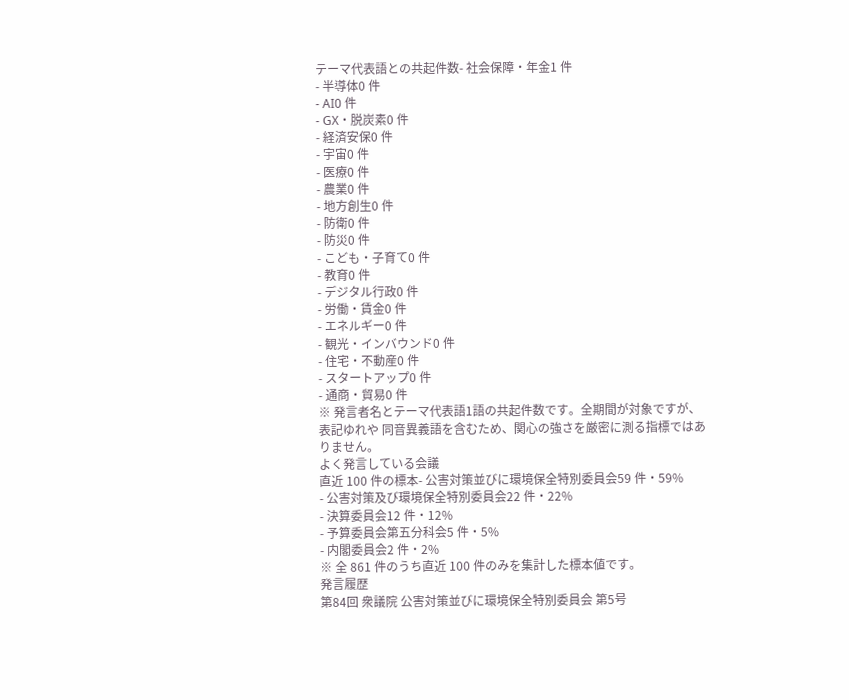テーマ代表語との共起件数- 社会保障・年金1 件
- 半導体0 件
- AI0 件
- GX・脱炭素0 件
- 経済安保0 件
- 宇宙0 件
- 医療0 件
- 農業0 件
- 地方創生0 件
- 防衛0 件
- 防災0 件
- こども・子育て0 件
- 教育0 件
- デジタル行政0 件
- 労働・賃金0 件
- エネルギー0 件
- 観光・インバウンド0 件
- 住宅・不動産0 件
- スタートアップ0 件
- 通商・貿易0 件
※ 発言者名とテーマ代表語1語の共起件数です。全期間が対象ですが、表記ゆれや 同音異義語を含むため、関心の強さを厳密に測る指標ではありません。
よく発言している会議
直近 100 件の標本- 公害対策並びに環境保全特別委員会59 件・59%
- 公害対策及び環境保全特別委員会22 件・22%
- 決算委員会12 件・12%
- 予算委員会第五分科会5 件・5%
- 内閣委員会2 件・2%
※ 全 861 件のうち直近 100 件のみを集計した標本値です。
発言履歴
第84回 衆議院 公害対策並びに環境保全特別委員会 第5号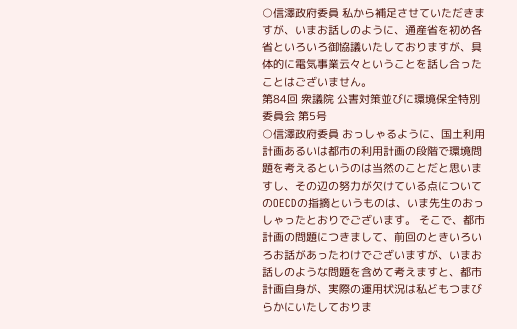○信澤政府委員 私から補足させていただきますが、いまお話しのように、通産省を初め各省といろいろ御協議いたしておりますが、具体的に電気事業云々ということを話し合ったことはございません。
第84回 衆議院 公害対策並びに環境保全特別委員会 第5号
○信澤政府委員 おっしゃるように、国土利用計画あるいは都市の利用計画の段階で環境問題を考えるというのは当然のことだと思いますし、その辺の努力が欠けている点についてのOECDの指摘というものは、いま先生のおっしゃったとおりでございます。 そこで、都市計画の問題につきまして、前回のときいろいろお話があったわけでございますが、いまお話しのような問題を含めて考えますと、都市計画自身が、実際の運用状況は私どもつまびらかにいたしておりま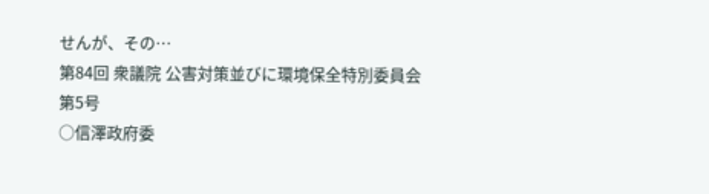せんが、その…
第84回 衆議院 公害対策並びに環境保全特別委員会 第5号
○信澤政府委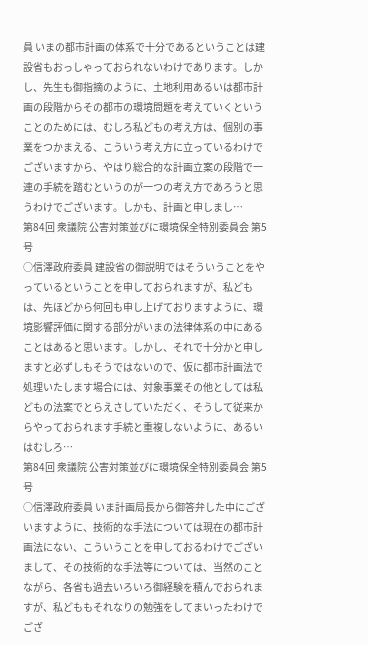員 いまの都市計画の体系で十分であるということは建設省もおっしゃっておられないわけであります。しかし、先生も御指摘のように、土地利用あるいは都市計画の段階からその都市の環境問題を考えていくということのためには、むしろ私どもの考え方は、個別の事業をつかまえる、こういう考え方に立っているわけでございますから、やはり総合的な計画立案の段階で一連の手続を踏むというのが一つの考え方であろうと思うわけでございます。しかも、計画と申しまし…
第84回 衆議院 公害対策並びに環境保全特別委員会 第5号
○信澤政府委員 建設省の御説明ではそういうことをやっているということを申しておられますが、私どもは、先ほどから何回も申し上げておりますように、環境影響評価に関する部分がいまの法律体系の中にあることはあると思います。しかし、それで十分かと申しますと必ずしもそうではないので、仮に都市計画法で処理いたします場合には、対象事業その他としては私どもの法案でとらえさしていただく、そうして従来からやっておられます手続と重複しないように、あるいはむしろ…
第84回 衆議院 公害対策並びに環境保全特別委員会 第5号
○信澤政府委員 いま計画局長から御答弁した中にございますように、技術的な手法については現在の都市計画法にない、こういうことを申しておるわけでございまして、その技術的な手法等については、当然のことながら、各省も過去いろいろ御経験を積んでおられますが、私どももそれなりの勉強をしてまいったわけでござ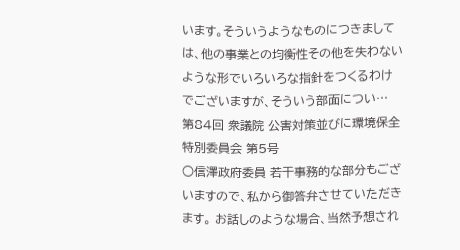います。そういうようなものにつきましては、他の事業との均衡性その他を失わないような形でいろいろな指針をつくるわけでございますが、そういう部面につい…
第84回 衆議院 公害対策並びに環境保全特別委員会 第5号
○信澤政府委員 若干事務的な部分もございますので、私から御答弁させていただきます。 お話しのような場合、当然予想され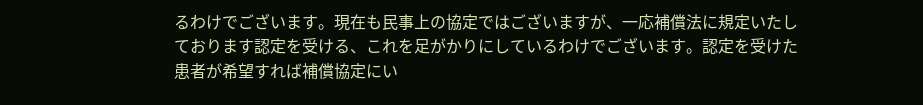るわけでございます。現在も民事上の協定ではございますが、一応補償法に規定いたしております認定を受ける、これを足がかりにしているわけでございます。認定を受けた患者が希望すれば補償協定にい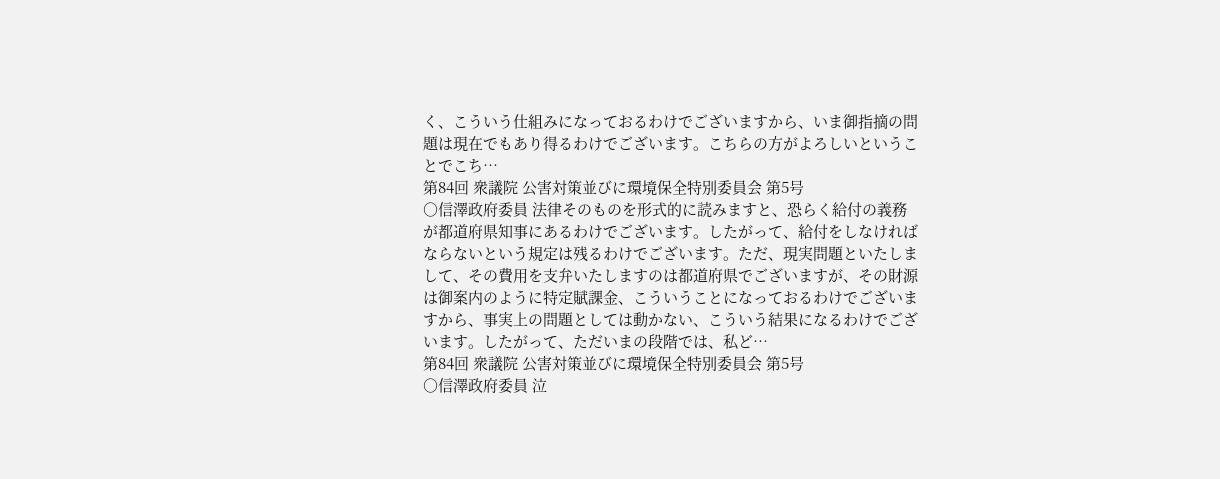く、こういう仕組みになっておるわけでございますから、いま御指摘の問題は現在でもあり得るわけでございます。こちらの方がよろしいということでこち…
第84回 衆議院 公害対策並びに環境保全特別委員会 第5号
○信澤政府委員 法律そのものを形式的に読みますと、恐らく給付の義務が都道府県知事にあるわけでございます。したがって、給付をしなければならないという規定は残るわけでございます。ただ、現実問題といたしまして、その費用を支弁いたしますのは都道府県でございますが、その財源は御案内のように特定賦課金、こういうことになっておるわけでございますから、事実上の問題としては動かない、こういう結果になるわけでございます。したがって、ただいまの段階では、私ど…
第84回 衆議院 公害対策並びに環境保全特別委員会 第5号
○信澤政府委員 泣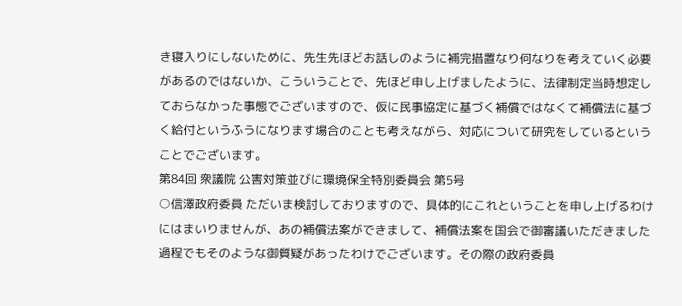き寝入りにしないために、先生先ほどお話しのように補完措置なり何なりを考えていく必要があるのではないか、こういうことで、先ほど申し上げましたように、法律制定当時想定しておらなかった事態でございますので、仮に民事協定に基づく補償ではなくて補償法に基づく給付というふうになります場合のことも考えながら、対応について研究をしているということでございます。
第84回 衆議院 公害対策並びに環境保全特別委員会 第5号
○信澤政府委員 ただいま検討しておりますので、具体的にこれということを申し上げるわけにはまいりませんが、あの補償法案ができまして、補償法案を国会で御審議いただきました過程でもそのような御質疑があったわけでございます。その際の政府委員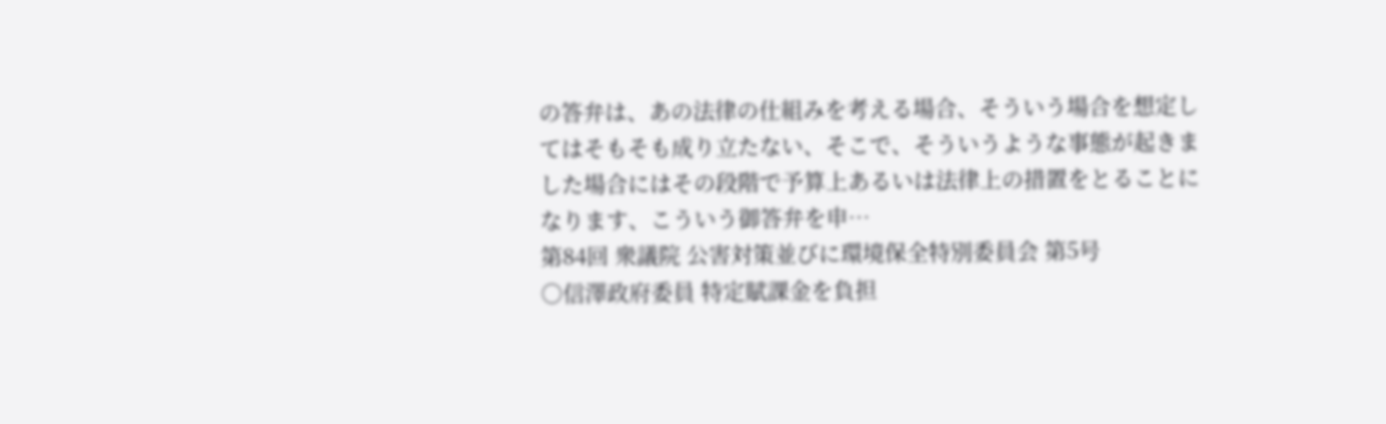の答弁は、あの法律の仕組みを考える場合、そういう場合を想定してはそもそも成り立たない、そこで、そういうような事態が起きました場合にはその段階で予算上あるいは法律上の措置をとることになります、こういう御答弁を申…
第84回 衆議院 公害対策並びに環境保全特別委員会 第5号
○信澤政府委員 特定賦課金を負担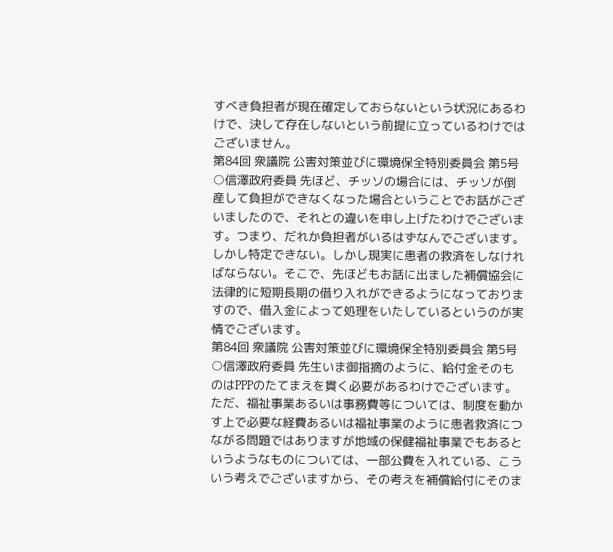すべき負担者が現在確定しておらないという状況にあるわけで、決して存在しないという前提に立っているわけではございません。
第84回 衆議院 公害対策並びに環境保全特別委員会 第5号
○信澤政府委員 先ほど、チッソの場合には、チッソが倒産して負担ができなくなった場合ということでお話がございましたので、それとの違いを申し上げたわけでございます。つまり、だれか負担者がいるはずなんでございます。しかし特定できない。しかし現実に患者の救済をしなければならない。そこで、先ほどもお話に出ました補償協会に法律的に短期長期の借り入れができるようになっておりますので、借入金によって処理をいたしているというのが実情でございます。
第84回 衆議院 公害対策並びに環境保全特別委員会 第5号
○信澤政府委員 先生いま御指摘のように、給付金そのものはPPPのたてまえを貫く必要があるわけでございます。ただ、福祉事業あるいは事務費等については、制度を動かす上で必要な経費あるいは福祉事業のように患者救済につながる問題ではありますが地域の保健福祉事業でもあるというようなものについては、一部公費を入れている、こういう考えでございますから、その考えを補償給付にそのま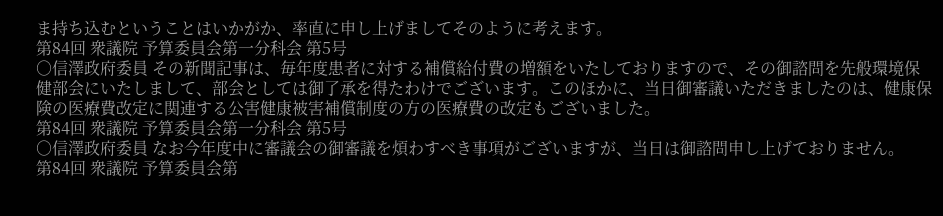ま持ち込むということはいかがか、率直に申し上げましてそのように考えます。
第84回 衆議院 予算委員会第一分科会 第5号
○信澤政府委員 その新聞記事は、毎年度患者に対する補償給付費の増額をいたしておりますので、その御諮問を先般環境保健部会にいたしまして、部会としては御了承を得たわけでございます。このほかに、当日御審議いただきましたのは、健康保険の医療費改定に関連する公害健康被害補償制度の方の医療費の改定もございました。
第84回 衆議院 予算委員会第一分科会 第5号
○信澤政府委員 なお今年度中に審議会の御審議を煩わすべき事項がございますが、当日は御諮問申し上げておりません。
第84回 衆議院 予算委員会第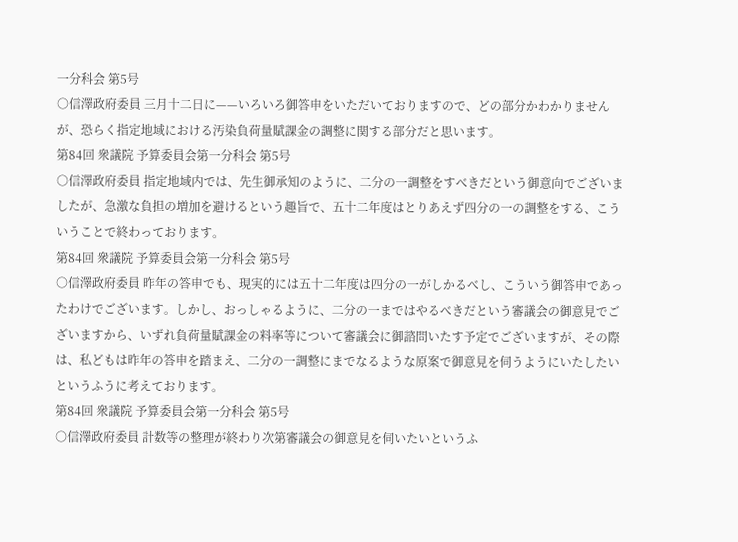一分科会 第5号
○信澤政府委員 三月十二日に——いろいろ御答申をいただいておりますので、どの部分かわかりませんが、恐らく指定地域における汚染負荷量賦課金の調整に関する部分だと思います。
第84回 衆議院 予算委員会第一分科会 第5号
○信澤政府委員 指定地域内では、先生御承知のように、二分の一調整をすべきだという御意向でございましたが、急激な負担の増加を避けるという趣旨で、五十二年度はとりあえず四分の一の調整をする、こういうことで終わっております。
第84回 衆議院 予算委員会第一分科会 第5号
○信澤政府委員 昨年の答申でも、現実的には五十二年度は四分の一がしかるべし、こういう御答申であったわけでございます。しかし、おっしゃるように、二分の一まではやるべきだという審議会の御意見でございますから、いずれ負荷量賦課金の料率等について審議会に御諮問いたす予定でございますが、その際は、私どもは昨年の答申を踏まえ、二分の一調整にまでなるような原案で御意見を伺うようにいたしたいというふうに考えております。
第84回 衆議院 予算委員会第一分科会 第5号
○信澤政府委員 計数等の整理が終わり次第審議会の御意見を伺いたいというふ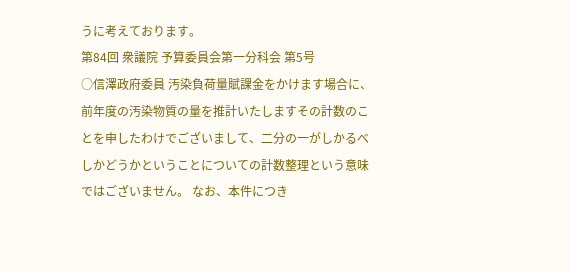うに考えております。
第84回 衆議院 予算委員会第一分科会 第5号
○信澤政府委員 汚染負荷量賦課金をかけます場合に、前年度の汚染物質の量を推計いたしますその計数のことを申したわけでございまして、二分の一がしかるべしかどうかということについての計数整理という意味ではございません。 なお、本件につき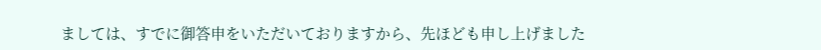ましては、すでに御答申をいただいておりますから、先ほども申し上げました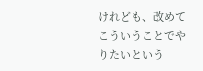けれども、改めてこういうことでやりたいという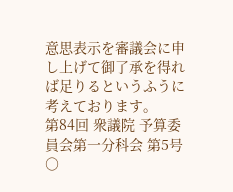意思表示を審議会に申し上げて御了承を得れば足りるというふうに考えております。
第84回 衆議院 予算委員会第一分科会 第5号
○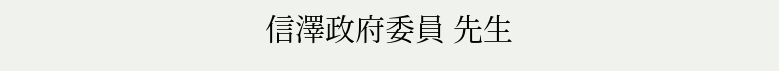信澤政府委員 先生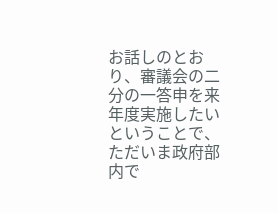お話しのとおり、審議会の二分の一答申を来年度実施したいということで、ただいま政府部内で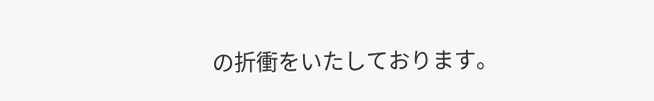の折衝をいたしております。